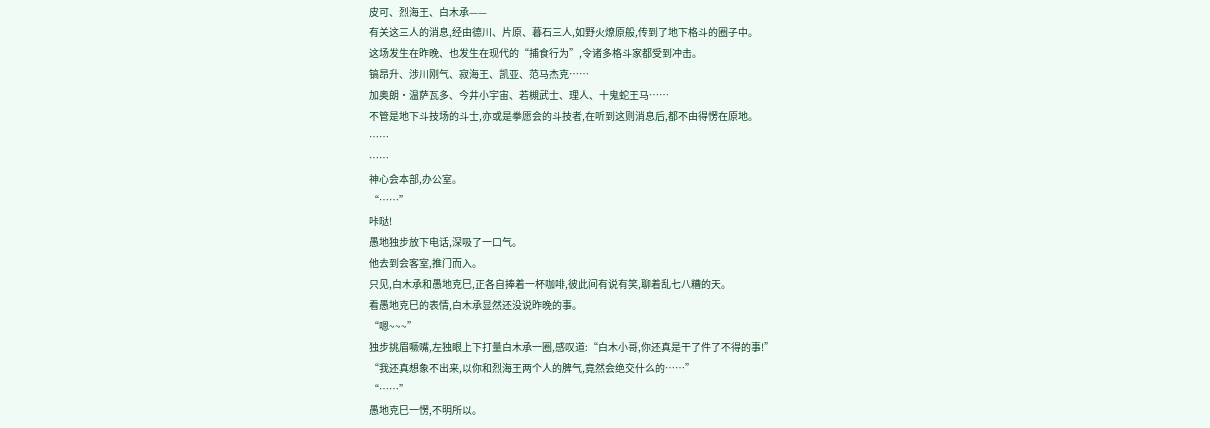皮可、烈海王、白木承——
有关这三人的消息,经由德川、片原、暮石三人,如野火燎原般,传到了地下格斗的圈子中。
这场发生在昨晚、也发生在现代的“捕食行为”,令诸多格斗家都受到冲击。
镐昂升、涉川刚气、寂海王、凯亚、范马杰克……
加奥朗•温萨瓦多、今井小宇宙、若槻武士、理人、十鬼蛇王马……
不管是地下斗技场的斗士,亦或是拳愿会的斗技者,在听到这则消息后,都不由得愣在原地。
……
……
神心会本部,办公室。
“……”
咔哒!
愚地独步放下电话,深吸了一口气。
他去到会客室,推门而入。
只见,白木承和愚地克巳,正各自捧着一杯咖啡,彼此间有说有笑,聊着乱七八糟的天。
看愚地克巳的表情,白木承显然还没说昨晚的事。
“嗯~~~”
独步挑眉噘嘴,左独眼上下打量白木承一圈,感叹道:“白木小哥,你还真是干了件了不得的事!”
“我还真想象不出来,以你和烈海王两个人的脾气,竟然会绝交什么的……”
“……”
愚地克巳一愣,不明所以。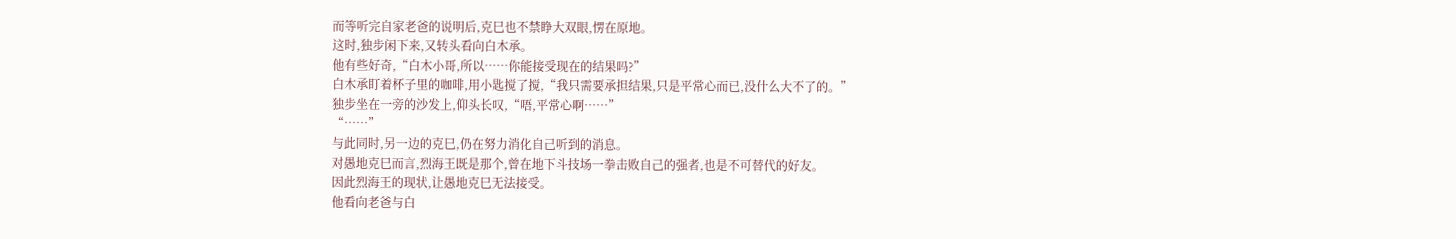而等听完自家老爸的说明后,克巳也不禁睁大双眼,愣在原地。
这时,独步闲下来,又转头看向白木承。
他有些好奇,“白木小哥,所以……你能接受现在的结果吗?”
白木承盯着杯子里的咖啡,用小匙搅了搅,“我只需要承担结果,只是平常心而已,没什么大不了的。”
独步坐在一旁的沙发上,仰头长叹,“唔,平常心啊……”
“……”
与此同时,另一边的克巳,仍在努力消化自己听到的消息。
对愚地克巳而言,烈海王既是那个,曾在地下斗技场一拳击败自己的强者,也是不可替代的好友。
因此烈海王的现状,让愚地克巳无法接受。
他看向老爸与白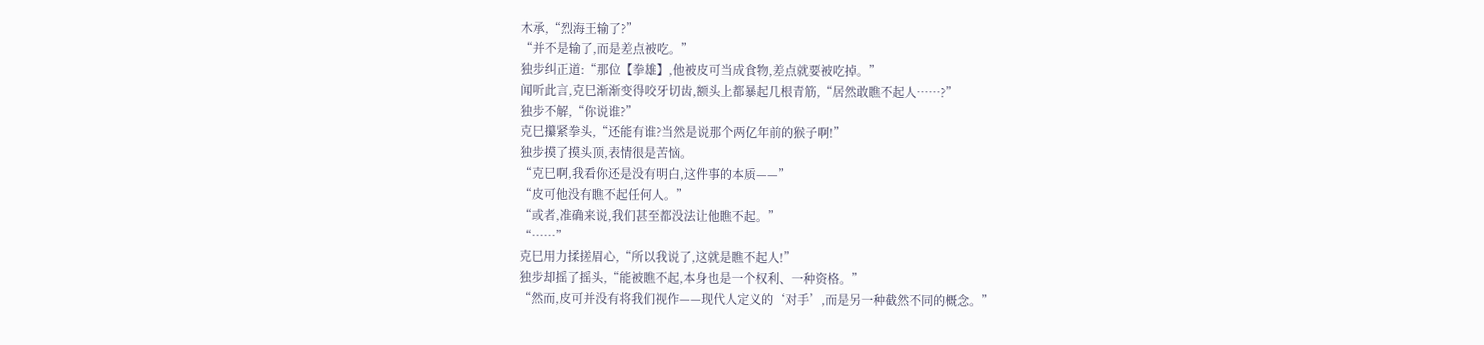木承,“烈海王输了?”
“并不是输了,而是差点被吃。”
独步纠正道:“那位【拳雄】,他被皮可当成食物,差点就要被吃掉。”
闻听此言,克巳渐渐变得咬牙切齿,额头上都暴起几根青筋,“居然敢瞧不起人……?”
独步不解,“你说谁?”
克巳攥紧拳头,“还能有谁?当然是说那个两亿年前的猴子啊!”
独步摸了摸头顶,表情很是苦恼。
“克巳啊,我看你还是没有明白,这件事的本质——”
“皮可他没有瞧不起任何人。”
“或者,准确来说,我们甚至都没法让他瞧不起。”
“……”
克巳用力揉搓眉心,“所以我说了,这就是瞧不起人!”
独步却摇了摇头,“能被瞧不起,本身也是一个权利、一种资格。”
“然而,皮可并没有将我们视作——现代人定义的‘对手’,而是另一种截然不同的概念。”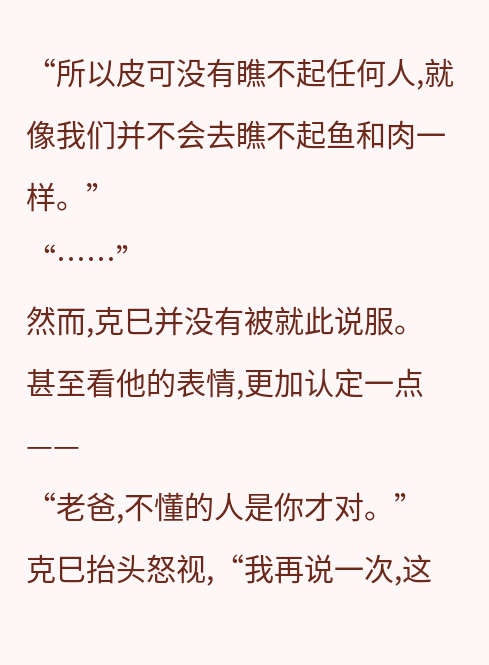“所以皮可没有瞧不起任何人,就像我们并不会去瞧不起鱼和肉一样。”
“……”
然而,克巳并没有被就此说服。
甚至看他的表情,更加认定一点——
“老爸,不懂的人是你才对。”
克巳抬头怒视,“我再说一次,这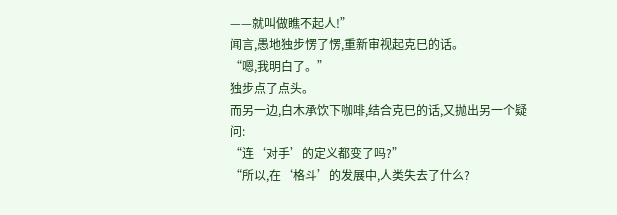——就叫做瞧不起人!”
闻言,愚地独步愣了愣,重新审视起克巳的话。
“嗯,我明白了。”
独步点了点头。
而另一边,白木承饮下咖啡,结合克巳的话,又抛出另一个疑问:
“连‘对手’的定义都变了吗?”
“所以,在‘格斗’的发展中,人类失去了什么?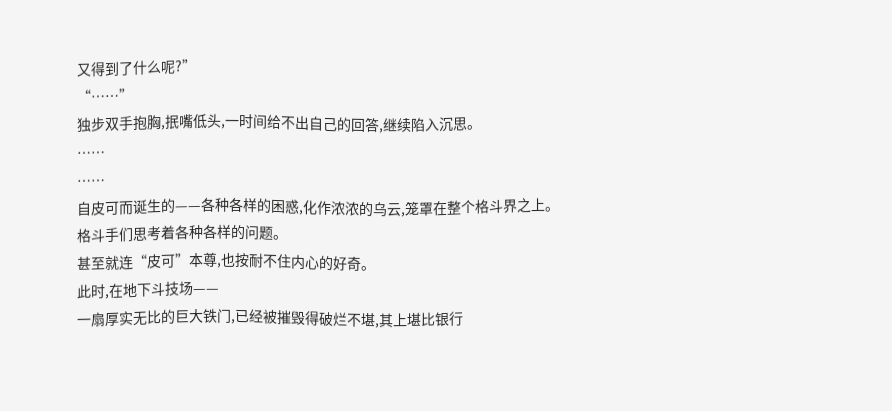又得到了什么呢?”
“……”
独步双手抱胸,抿嘴低头,一时间给不出自己的回答,继续陷入沉思。
……
……
自皮可而诞生的——各种各样的困惑,化作浓浓的乌云,笼罩在整个格斗界之上。
格斗手们思考着各种各样的问题。
甚至就连“皮可”本尊,也按耐不住内心的好奇。
此时,在地下斗技场——
一扇厚实无比的巨大铁门,已经被摧毁得破烂不堪,其上堪比银行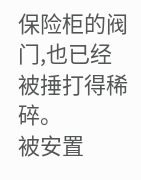保险柜的阀门,也已经被捶打得稀碎。
被安置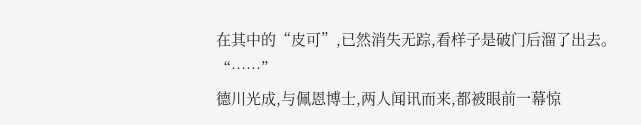在其中的“皮可”,已然消失无踪,看样子是破门后溜了出去。
“……”
德川光成,与佩恩博士,两人闻讯而来,都被眼前一幕惊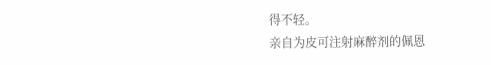得不轻。
亲自为皮可注射麻醉剂的佩恩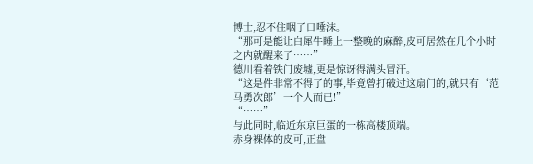博士,忍不住咽了口唾沫。
“那可是能让白犀牛睡上一整晚的麻醉,皮可居然在几个小时之内就醒来了……”
德川看着铁门废墟,更是惊讶得满头冒汗。
“这是件非常不得了的事,毕竟曾打破过这扇门的,就只有‘范马勇次郎’一个人而已!”
“……”
与此同时,临近东京巨蛋的一栋高楼顶端。
赤身裸体的皮可,正盘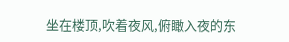坐在楼顶,吹着夜风,俯瞰入夜的东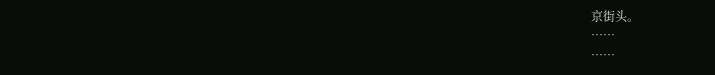京街头。
……
……